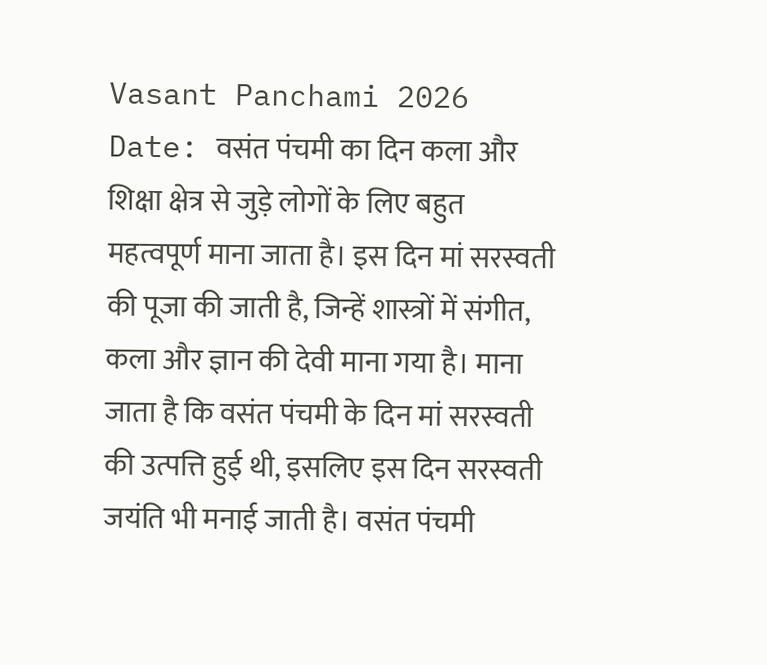Vasant Panchami 2026 Date: वसंत पंचमी का दिन कला और शिक्षा क्षेत्र से जुड़े लोगों के लिए बहुत महत्वपूर्ण माना जाता है। इस दिन मां सरस्वती की पूजा की जाती है, जिन्हें शास्त्रों में संगीत, कला और ज्ञान की देवी माना गया है। माना जाता है कि वसंत पंचमी के दिन मां सरस्वती की उत्पत्ति हुई थी, इसलिए इस दिन सरस्वती जयंति भी मनाई जाती है। वसंत पंचमी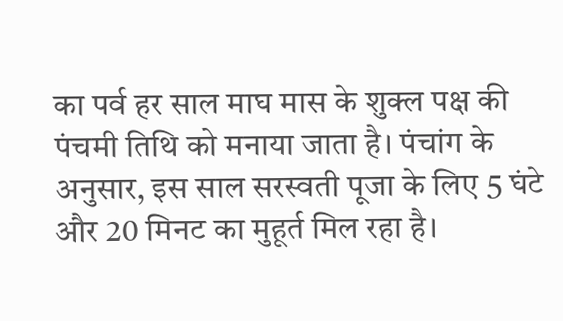का पर्व हर साल माघ मास के शुक्ल पक्ष की पंचमी तिथि को मनाया जाता है। पंचांग के अनुसार, इस साल सरस्वती पूजा के लिए 5 घंटे और 20 मिनट का मुहूर्त मिल रहा है।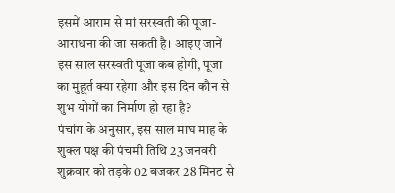इसमें आराम से मां सरस्वती की पूजा-आराधना की जा सकती है। आइए जानें इस साल सरस्वती पूजा कब होगी, पूजा का मुहूर्त क्या रहेगा और इस दिन कौन से शुभ योगों का निर्माण हो रहा है?
पंचांग के अनुसार, इस साल माघ माह के शुक्ल पक्ष की पंचमी तिथि 23 जनवरी शुक्रवार को तड़के 02 बजकर 28 मिनट से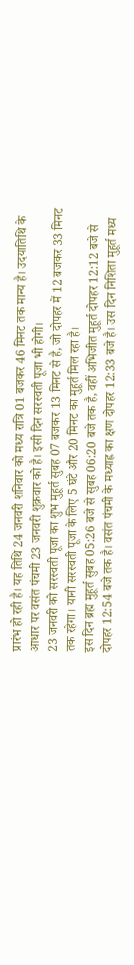प्रारंभ हो रही है। यह तिथि 24 जनवरी शनिवार को मध्य रात्रि 01 बजकर 46 मिनट तक मान्य है। उदयातिथि के आधार पर वसंत पंचमी 23 जनवरी शुक्रवार को है। इसी दिन सरस्वती पूजा भी होगी।
23 जनवरी को सरस्वती पूजा का शुभ मुहूर्त सुबह 07 बजकर 13 मिनट से है, जो दोपहर में 12 बजकर 33 मिनट तक रहेगा। यानी सरस्वती पूजा के लिए 5 घंटे और 20 मिनट का मुहूर्त मिल रहा है।
इस दिन ब्रह्म मुहूर्त सुबह 05:26 बजे से सुबह 06:20 बजे तक है, वहीं अभिजीत मुहूर्त दोपहर 12:12 बजे से दोपहर 12:54 बजे तक है। वसंत पंचमी के मध्याह्न का क्षण दोपहर 12:33 बजे है। उस दिन निशिता मुहूर्त मध्य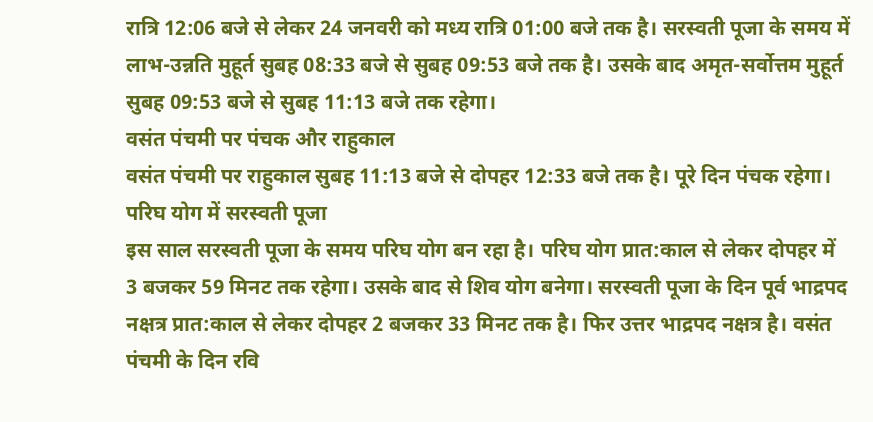रात्रि 12:06 बजे से लेकर 24 जनवरी को मध्य रात्रि 01:00 बजे तक है। सरस्वती पूजा के समय में लाभ-उन्नति मुहूर्त सुबह 08:33 बजे से सुबह 09:53 बजे तक है। उसके बाद अमृत-सर्वोत्तम मुहूर्त सुबह 09:53 बजे से सुबह 11:13 बजे तक रहेगा।
वसंत पंचमी पर पंचक और राहुकाल
वसंत पंचमी पर राहुकाल सुबह 11:13 बजे से दोपहर 12:33 बजे तक है। पूरे दिन पंचक रहेगा।
परिघ योग में सरस्वती पूजा
इस साल सरस्वती पूजा के समय परिघ योग बन रहा है। परिघ योग प्रात:काल से लेकर दोपहर में 3 बजकर 59 मिनट तक रहेगा। उसके बाद से शिव योग बनेगा। सरस्वती पूजा के दिन पूर्व भाद्रपद नक्षत्र प्रात:काल से लेकर दोपहर 2 बजकर 33 मिनट तक है। फिर उत्तर भाद्रपद नक्षत्र है। वसंत पंचमी के दिन रवि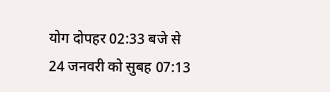योग दोपहर 02:33 बजे से 24 जनवरी को सुबह 07:13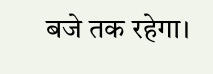बजे तक रहेगा।